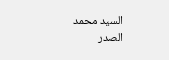السيد محمد الصدر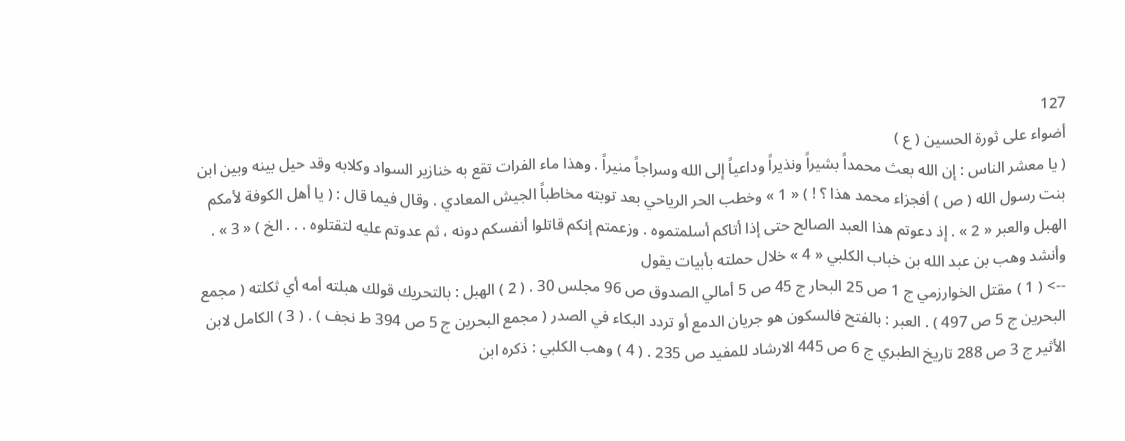127
أضواء على ثورة الحسين ( ع )
( يا معشر الناس : إن الله بعث محمداً بشيراً ونذيراً وداعياً إلى الله وسراجاً منيراً . وهذا ماء الفرات تقع به خنازير السواد وكلابه وقد حيل بينه وبين ابن بنت رسول الله ( ص ) أفجزاء محمد هذا ؟ ! ) « 1 » وخطب الحر الرياحي بعد توبته مخاطباً الجيش المعادي . وقال فيما قال : ( يا أهل الكوفة لأمكم الهبل والعبر « 2 » . إذ دعوتم هذا العبد الصالح حتى إذا أتاكم أسلمتموه . وزعمتم إنكم قاتلوا أنفسكم دونه ، ثم عدوتم عليه لتقتلوه . . . الخ ) « 3 » . وأنشد وهب بن عبد الله بن خباب الكلبي « 4 » خلال حملته بأبيات يقول
--> ( 1 ) مقتل الخوارزمي ج 1 ص 25 البحار ج 45 ص 5 أمالي الصدوق ص 96 مجلس 30 . ( 2 ) الهبل : بالتحريك قولك هبلته أمه أي ثكلته ( مجمع البحرين ج 5 ص 497 ) . العبر : بالفتح فالسكون هو جريان الدمع أو تردد البكاء في الصدر ( مجمع البحرين ج 5 ص 394 ط نجف ) . ( 3 ) الكامل لابن الأثير ج 3 ص 288 تاريخ الطبري ج 6 ص 445 الارشاد للمفيد ص 235 . ( 4 ) وهب الكلبي : ذكره ابن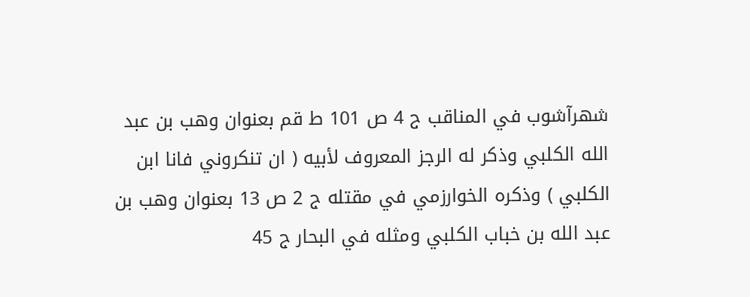شهرآشوب في المناقب ج 4 ص 101 ط قم بعنوان وهب بن عبد الله الكلبي وذكر له الرجز المعروف لأبيه ( ان تنكروني فانا ابن الكلبي ) وذكره الخوارزمي في مقتله ج 2 ص 13 بعنوان وهب بن عبد الله بن خباب الكلبي ومثله في البحار ج 45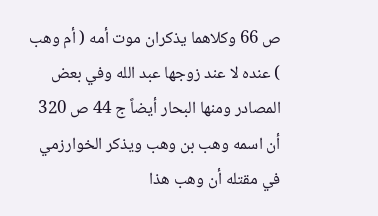ص 66 وكلاهما يذكران موت أمه ( أم وهب ) عنده لا عند زوجها عبد الله وفي بعض المصادر ومنها البحار أيضاً ج 44 ص 320 أن اسمه وهب بن وهب ويذكر الخوارزمي في مقتله أن وهب هذا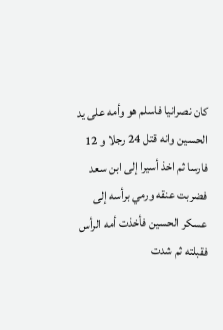كان نصرانيا فاسلم هو وأمه على يد الحسين وانه قتل 24 رجلا و 12 فارسا ثم اخذ أسيرا إلى ابن سعد فضربت عنقه ورمي برأسه إلى عسكر الحسين فأخذت أمه الرأس فقبلته ثم شدت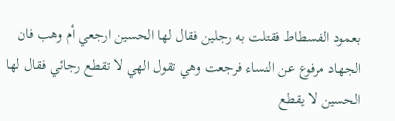بعمود الفسطاط فقتلت به رجلين فقال لها الحسين ارجعي أم وهب فان الجهاد مرفوع عن النساء فرجعت وهي تقول الهي لا تقطع رجائي فقال لها الحسين لا يقطع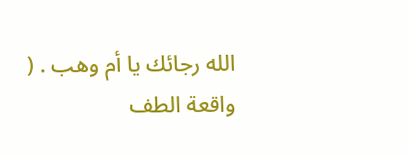الله رجائك يا أم وهب . ( واقعة الطف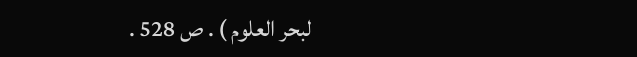لبحر العلوم ) . ص 528 .